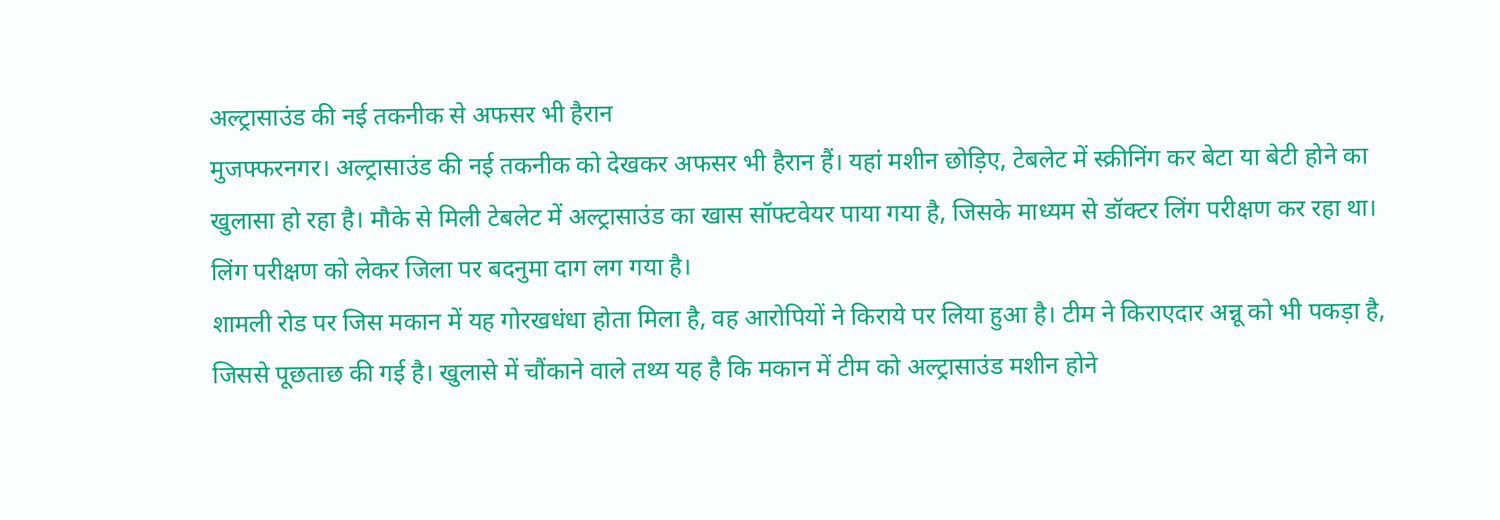अल्ट्रासाउंड की नई तकनीक से अफसर भी हैरान
मुजफ्फरनगर। अल्ट्रासाउंड की नई तकनीक को देखकर अफसर भी हैरान हैं। यहां मशीन छोड़िए, टेबलेट में स्क्रीनिंग कर बेटा या बेटी होने का खुलासा हो रहा है। मौके से मिली टेबलेट में अल्ट्रासाउंड का खास सॉफ्टवेयर पाया गया है, जिसके माध्यम से डॉक्टर लिंग परीक्षण कर रहा था। लिंग परीक्षण को लेकर जिला पर बदनुमा दाग लग गया है।
शामली रोड पर जिस मकान में यह गोरखधंधा होता मिला है, वह आरोपियों ने किराये पर लिया हुआ है। टीम ने किराएदार अन्नू को भी पकड़ा है, जिससे पूछताछ की गई है। खुलासे में चौंकाने वाले तथ्य यह है कि मकान में टीम को अल्ट्रासाउंड मशीन होने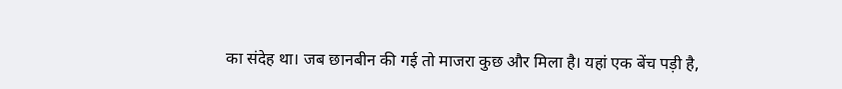का संदेह था। जब छानबीन की गई तो माजरा कुछ और मिला है। यहां एक बेंच पड़ी है,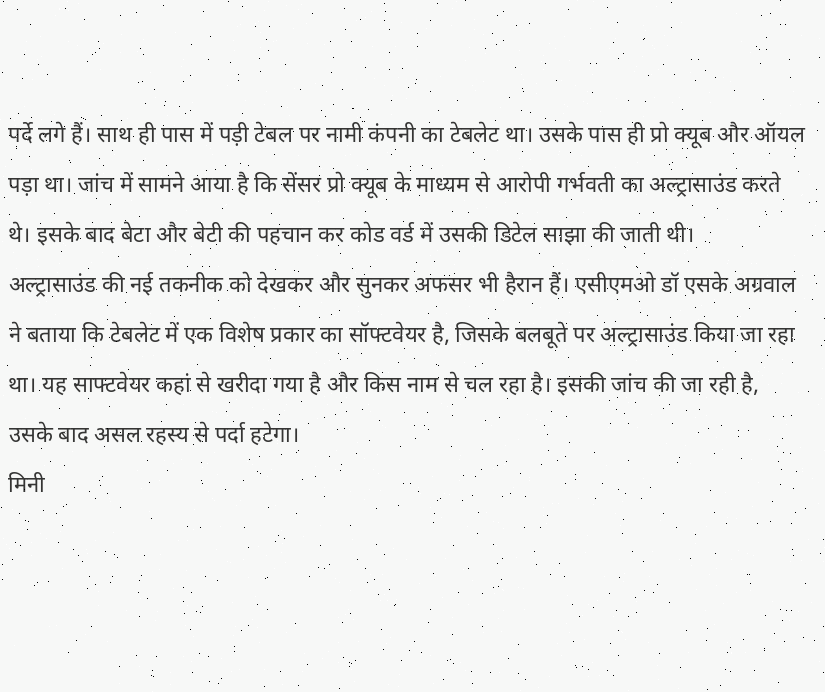पर्दे लगे हैं। साथ ही पास में पड़ी टेबल पर नामी कंपनी का टेबलेट था। उसके पास ही प्रो क्यूब और ऑयल पड़ा था। जांच में सामने आया है कि सेंसर प्रो क्यूब के माध्यम से आरोपी गर्भवती का अल्ट्रासाउंड करते थे। इसके बाद बेटा और बेटी की पहचान कर कोड वर्ड में उसकी डिटेल साझा की जाती थी।
अल्ट्रासाउंड की नई तकनीक को देखकर और सुनकर अफसर भी हैरान हैं। एसीएमओ डॉ एसके अग्रवाल ने बताया कि टेबलेट में एक विशेष प्रकार का सॉफ्टवेयर है, जिसके बलबूते पर अल्ट्रासाउंड किया जा रहा था। यह साफ्टवेयर कहां से खरीदा गया है और किस नाम से चल रहा है। इसकी जांच की जा रही है, उसके बाद असल रहस्य से पर्दा हटेगा।
मिनी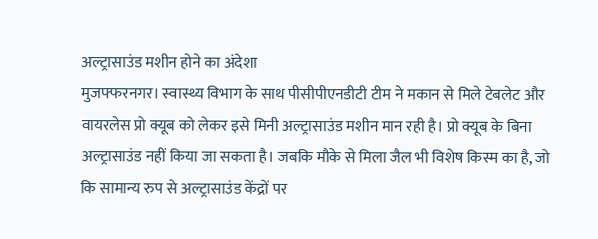अल्ट्रासाउंड मशीन होने का अंदेशा
मुजफ्फरनगर। स्वास्थ्य विभाग के साथ पीसीपीएनडीटी टीम ने मकान से मिले टेबलेट और वायरलेस प्रो क्यूब को लेकर इसे मिनी अल्ट्रासाउंड मशीन मान रही है। प्रो क्यूब के बिना अल्ट्रासाउंड नहीं किया जा सकता है। जबकि मौके से मिला जैल भी विशेष किस्म का है, जो कि सामान्य रुप से अल्ट्रासाउंड केंद्रों पर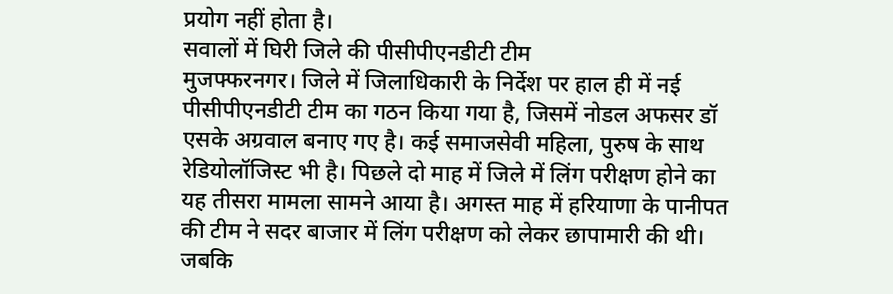प्रयोग नहीं होता है।
सवालों में घिरी जिले की पीसीपीएनडीटी टीम
मुजफ्फरनगर। जिले में जिलाधिकारी के निर्देश पर हाल ही में नई पीसीपीएनडीटी टीम का गठन किया गया है, जिसमें नोडल अफसर डॉ एसके अग्रवाल बनाए गए है। कई समाजसेवी महिला, पुरुष के साथ रेडियोलॉजिस्ट भी है। पिछले दो माह में जिले में लिंग परीक्षण होने का यह तीसरा मामला सामने आया है। अगस्त माह में हरियाणा के पानीपत की टीम ने सदर बाजार में लिंग परीक्षण को लेकर छापामारी की थी। जबकि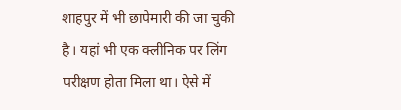शाहपुर में भी छापेमारी की जा चुकी है। यहां भी एक क्लीनिक पर लिंग परीक्षण होता मिला था। ऐसे में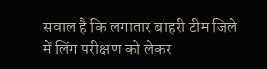सवाल है कि लगातार बाहरी टीम जिले में लिंग परीक्षण को लेकर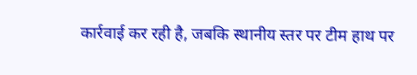कार्रवाई कर रही है, जबकि स्थानीय स्तर पर टीम हाथ पर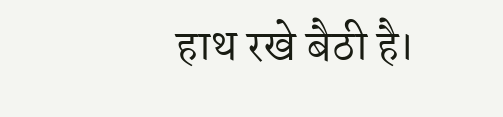हाथ रखे बैठी है।